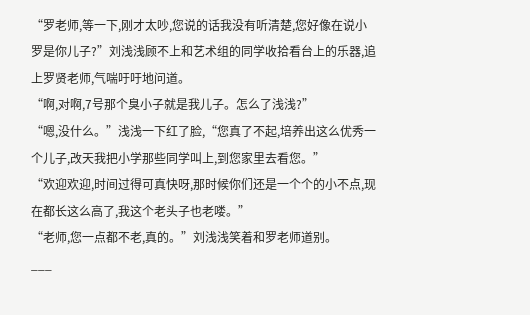“罗老师,等一下,刚才太吵,您说的话我没有听清楚,您好像在说小罗是你儿子?”刘浅浅顾不上和艺术组的同学收拾看台上的乐器,追上罗贤老师,气喘吁吁地问道。
“啊,对啊,7号那个臭小子就是我儿子。怎么了浅浅?”
“嗯,没什么。”浅浅一下红了脸,“您真了不起,培养出这么优秀一个儿子,改天我把小学那些同学叫上,到您家里去看您。”
“欢迎欢迎,时间过得可真快呀,那时候你们还是一个个的小不点,现在都长这么高了,我这个老头子也老喽。”
“老师,您一点都不老,真的。”刘浅浅笑着和罗老师道别。
___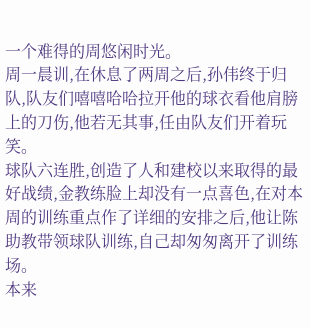一个难得的周悠闲时光。
周一晨训,在休息了两周之后,孙伟终于归队,队友们嘻嘻哈哈拉开他的球衣看他肩膀上的刀伤,他若无其事,任由队友们开着玩笑。
球队六连胜,创造了人和建校以来取得的最好战绩,金教练脸上却没有一点喜色,在对本周的训练重点作了详细的安排之后,他让陈助教带领球队训练,自己却匆匆离开了训练场。
本来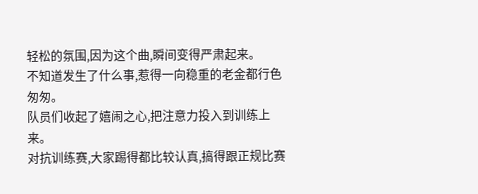轻松的氛围,因为这个曲,瞬间变得严肃起来。
不知道发生了什么事,惹得一向稳重的老金都行色匆匆。
队员们收起了嬉闹之心,把注意力投入到训练上来。
对抗训练赛,大家踢得都比较认真,搞得跟正规比赛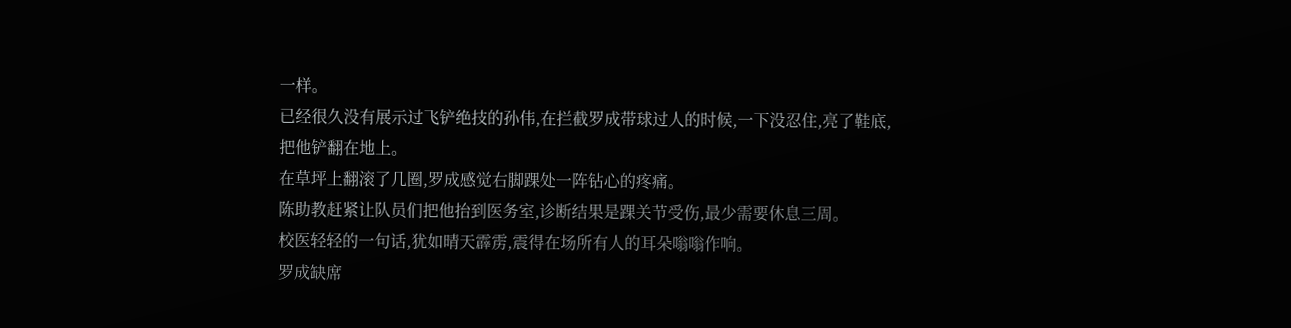一样。
已经很久没有展示过飞铲绝技的孙伟,在拦截罗成带球过人的时候,一下没忍住,亮了鞋底,把他铲翻在地上。
在草坪上翻滚了几圈,罗成感觉右脚踝处一阵钻心的疼痛。
陈助教赶紧让队员们把他抬到医务室,诊断结果是踝关节受伤,最少需要休息三周。
校医轻轻的一句话,犹如晴天霹雳,震得在场所有人的耳朵嗡嗡作响。
罗成缺席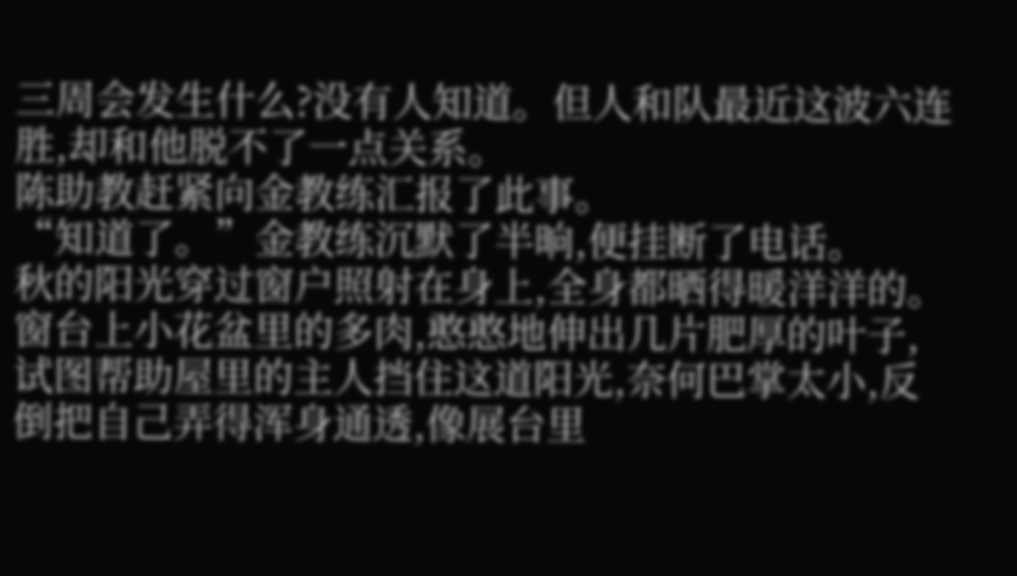三周会发生什么?没有人知道。但人和队最近这波六连胜,却和他脱不了一点关系。
陈助教赶紧向金教练汇报了此事。
“知道了。”金教练沉默了半晌,便挂断了电话。
秋的阳光穿过窗户照射在身上,全身都晒得暖洋洋的。
窗台上小花盆里的多肉,憨憨地伸出几片肥厚的叶子,试图帮助屋里的主人挡住这道阳光,奈何巴掌太小,反倒把自己弄得浑身通透,像展台里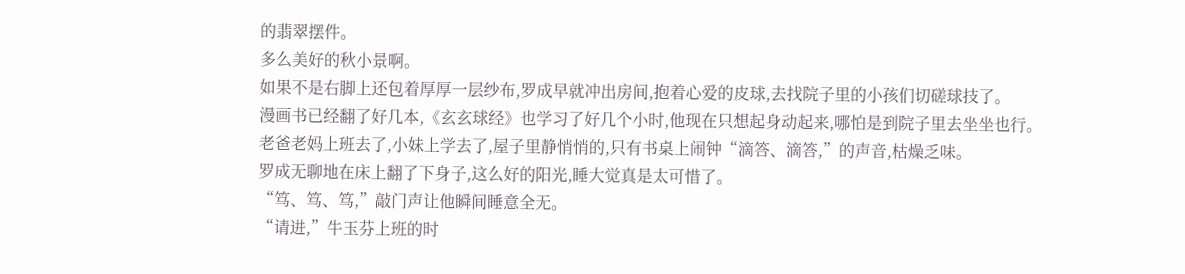的翡翠摆件。
多么美好的秋小景啊。
如果不是右脚上还包着厚厚一层纱布,罗成早就冲出房间,抱着心爱的皮球,去找院子里的小孩们切磋球技了。
漫画书已经翻了好几本,《玄玄球经》也学习了好几个小时,他现在只想起身动起来,哪怕是到院子里去坐坐也行。
老爸老妈上班去了,小妹上学去了,屋子里静悄悄的,只有书桌上闹钟“滴答、滴答,”的声音,枯燥乏味。
罗成无聊地在床上翻了下身子,这么好的阳光,睡大觉真是太可惜了。
“笃、笃、笃,”敲门声让他瞬间睡意全无。
“请进,”牛玉芬上班的时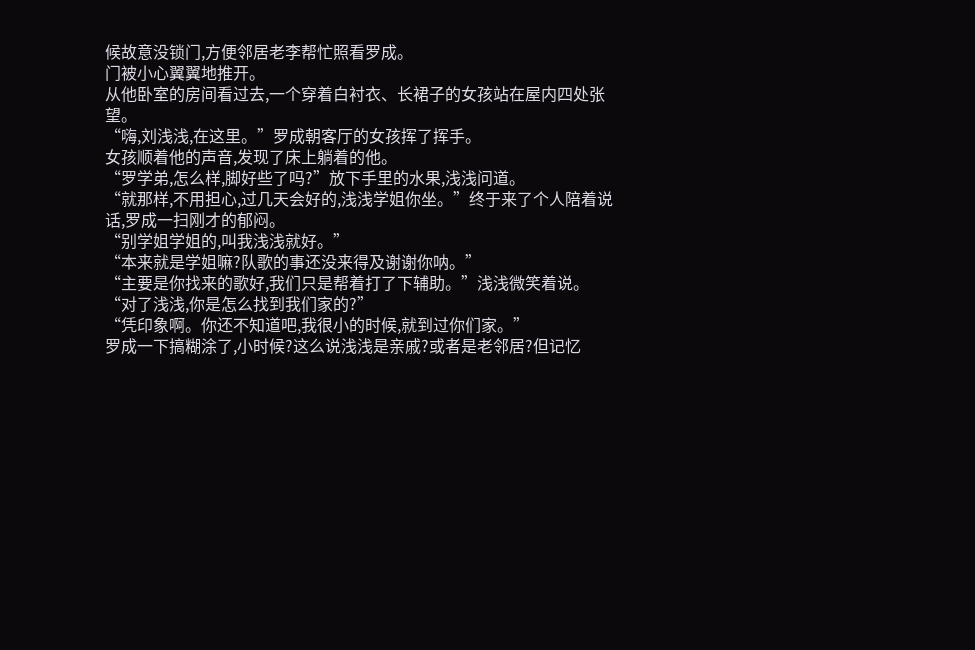候故意没锁门,方便邻居老李帮忙照看罗成。
门被小心翼翼地推开。
从他卧室的房间看过去,一个穿着白衬衣、长裙子的女孩站在屋内四处张望。
“嗨,刘浅浅,在这里。”罗成朝客厅的女孩挥了挥手。
女孩顺着他的声音,发现了床上躺着的他。
“罗学弟,怎么样,脚好些了吗?”放下手里的水果,浅浅问道。
“就那样,不用担心,过几天会好的,浅浅学姐你坐。”终于来了个人陪着说话,罗成一扫刚才的郁闷。
“别学姐学姐的,叫我浅浅就好。”
“本来就是学姐嘛?队歌的事还没来得及谢谢你呐。”
“主要是你找来的歌好,我们只是帮着打了下辅助。”浅浅微笑着说。
“对了浅浅,你是怎么找到我们家的?”
“凭印象啊。你还不知道吧,我很小的时候,就到过你们家。”
罗成一下搞糊涂了,小时候?这么说浅浅是亲戚?或者是老邻居?但记忆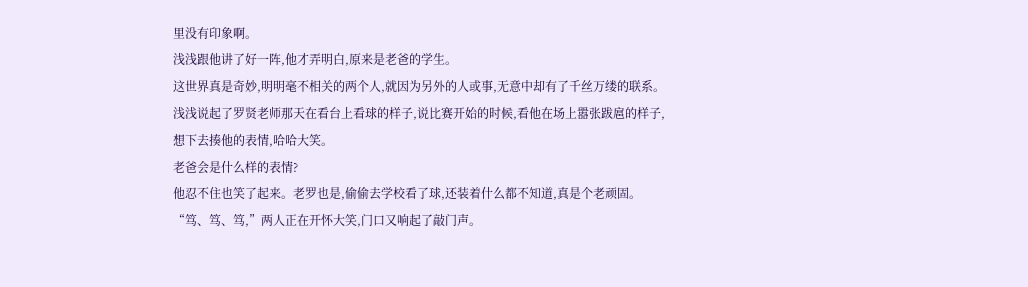里没有印象啊。
浅浅跟他讲了好一阵,他才弄明白,原来是老爸的学生。
这世界真是奇妙,明明毫不相关的两个人,就因为另外的人或事,无意中却有了千丝万缕的联系。
浅浅说起了罗贤老师那天在看台上看球的样子,说比赛开始的时候,看他在场上嚣张跋扈的样子,想下去揍他的表情,哈哈大笑。
老爸会是什么样的表情?
他忍不住也笑了起来。老罗也是,偷偷去学校看了球,还装着什么都不知道,真是个老顽固。
“笃、笃、笃,”两人正在开怀大笑,门口又响起了敲门声。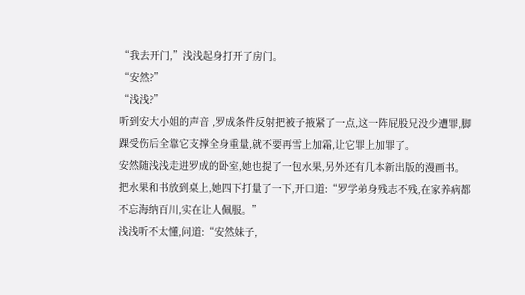“我去开门,”浅浅起身打开了房门。
“安然?”
“浅浅?”
听到安大小姐的声音 ,罗成条件反射把被子掖紧了一点,这一阵屁股兄没少遭罪,脚踝受伤后全靠它支撑全身重量,就不要再雪上加霜,让它罪上加罪了。
安然随浅浅走进罗成的卧室,她也提了一包水果,另外还有几本新出版的漫画书。
把水果和书放到桌上,她四下打量了一下,开口道:“罗学弟身残志不残,在家养病都不忘海纳百川,实在让人佩服。”
浅浅听不太懂,问道:“安然妹子,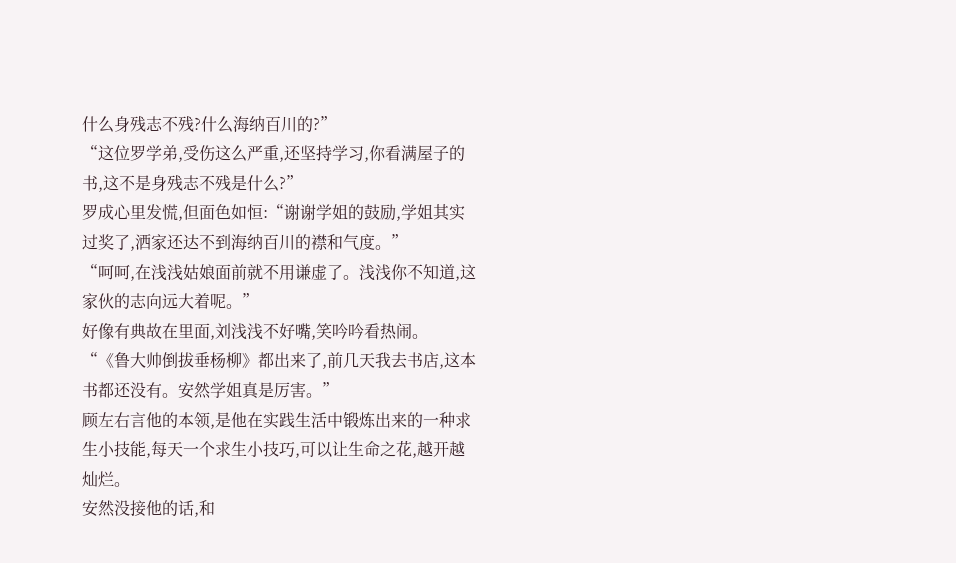什么身残志不残?什么海纳百川的?”
“这位罗学弟,受伤这么严重,还坚持学习,你看满屋子的书,这不是身残志不残是什么?”
罗成心里发慌,但面色如恒:“谢谢学姐的鼓励,学姐其实过奖了,洒家还达不到海纳百川的襟和气度。”
“呵呵,在浅浅姑娘面前就不用谦虚了。浅浅你不知道,这家伙的志向远大着呢。”
好像有典故在里面,刘浅浅不好嘴,笑吟吟看热闹。
“《鲁大帅倒拔垂杨柳》都出来了,前几天我去书店,这本书都还没有。安然学姐真是厉害。”
顾左右言他的本领,是他在实践生活中锻炼出来的一种求生小技能,每天一个求生小技巧,可以让生命之花,越开越灿烂。
安然没接他的话,和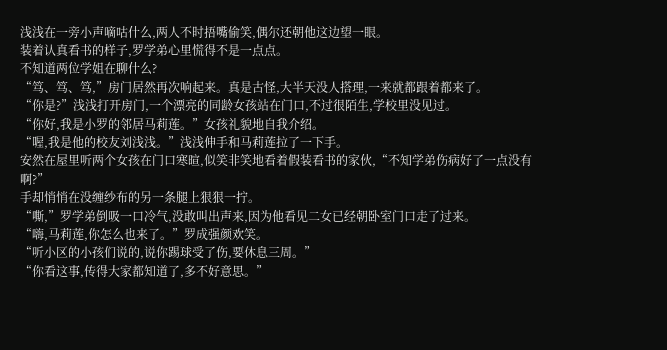浅浅在一旁小声嘀咕什么,两人不时捂嘴偷笑,偶尔还朝他这边望一眼。
装着认真看书的样子,罗学弟心里慌得不是一点点。
不知道两位学姐在聊什么?
“笃、笃、笃,”房门居然再次响起来。真是古怪,大半天没人搭理,一来就都跟着都来了。
“你是?”浅浅打开房门,一个漂亮的同龄女孩站在门口,不过很陌生,学校里没见过。
“你好,我是小罗的邻居马莉莲。”女孩礼貌地自我介绍。
“喔,我是他的校友刘浅浅。”浅浅伸手和马莉莲拉了一下手。
安然在屋里听两个女孩在门口寒暄,似笑非笑地看着假装看书的家伙,“不知学弟伤病好了一点没有啊?”
手却悄悄在没缠纱布的另一条腿上狠狠一拧。
“嘶,”罗学弟倒吸一口冷气,没敢叫出声来,因为他看见二女已经朝卧室门口走了过来。
“嗨,马莉莲,你怎么也来了。”罗成强颜欢笑。
“听小区的小孩们说的,说你踢球受了伤,要休息三周。”
“你看这事,传得大家都知道了,多不好意思。”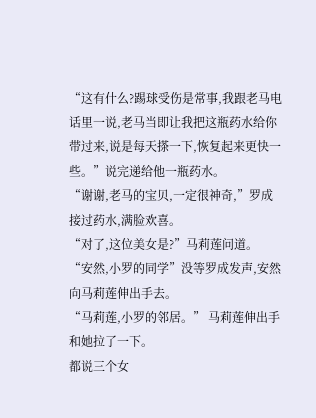“这有什么?踢球受伤是常事,我跟老马电话里一说,老马当即让我把这瓶药水给你带过来,说是每天搽一下,恢复起来更快一些。”说完递给他一瓶药水。
“谢谢,老马的宝贝,一定很神奇,”罗成接过药水,满脸欢喜。
“对了,这位美女是?”马莉莲问道。
“安然,小罗的同学”没等罗成发声,安然向马莉莲伸出手去。
“马莉莲,小罗的邻居。” 马莉莲伸出手和她拉了一下。
都说三个女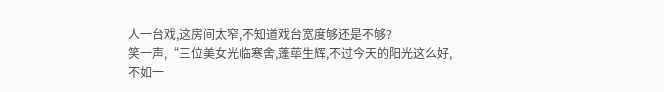人一台戏,这房间太窄,不知道戏台宽度够还是不够?
笑一声,“三位美女光临寒舍,蓬荜生辉,不过今天的阳光这么好,不如一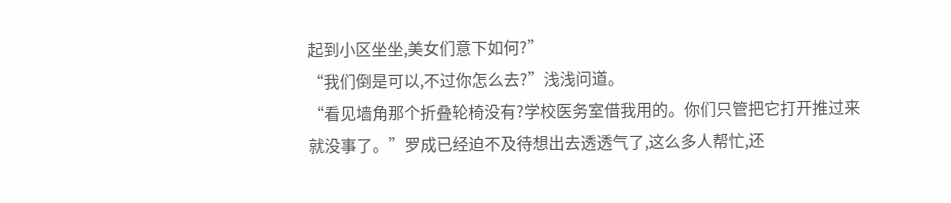起到小区坐坐,美女们意下如何?”
“我们倒是可以,不过你怎么去?”浅浅问道。
“看见墙角那个折叠轮椅没有?学校医务室借我用的。你们只管把它打开推过来就没事了。”罗成已经迫不及待想出去透透气了,这么多人帮忙,还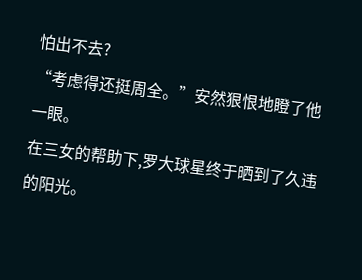怕出不去?
“考虑得还挺周全。”安然狠恨地瞪了他一眼。
在三女的帮助下,罗大球星终于晒到了久违的阳光。